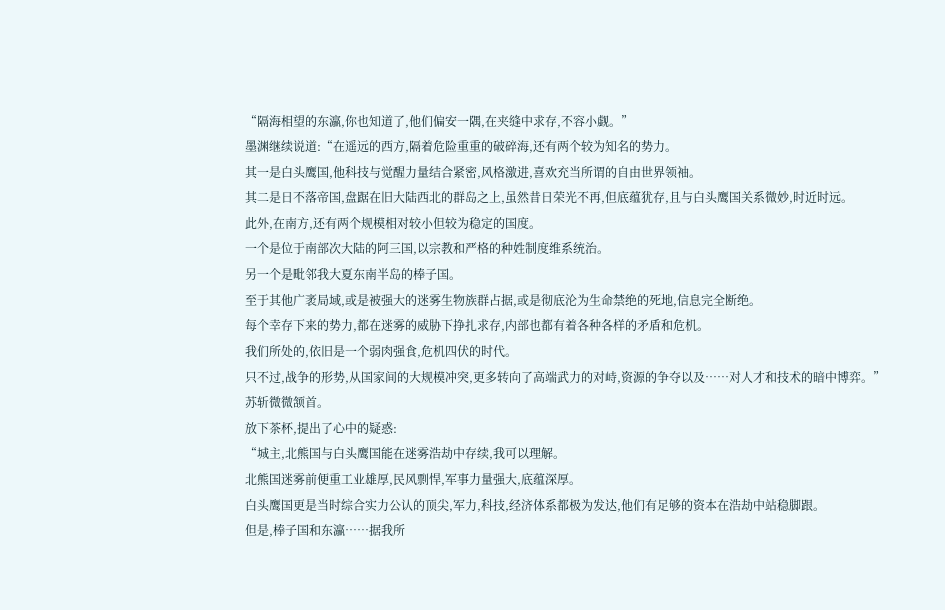“隔海相望的东瀛,你也知道了,他们偏安一隅,在夹缝中求存,不容小觑。”
墨渊继续说道:“在遥远的西方,隔着危险重重的破碎海,还有两个较为知名的势力。
其一是白头鹰国,他科技与觉醒力量结合紧密,风格激进,喜欢充当所谓的自由世界领袖。
其二是日不落帝国,盘踞在旧大陆西北的群岛之上,虽然昔日荣光不再,但底蕴犹存,且与白头鹰国关系微妙,时近时远。
此外,在南方,还有两个规模相对较小但较为稳定的国度。
一个是位于南部次大陆的阿三国,以宗教和严格的种姓制度维系统治。
另一个是毗邻我大夏东南半岛的棒子国。
至于其他广袤局域,或是被强大的迷雾生物族群占据,或是彻底沦为生命禁绝的死地,信息完全断绝。
每个幸存下来的势力,都在迷雾的威胁下挣扎求存,内部也都有着各种各样的矛盾和危机。
我们所处的,依旧是一个弱肉强食,危机四伏的时代。
只不过,战争的形势,从国家间的大规模冲突,更多转向了高端武力的对峙,资源的争夺以及……对人才和技术的暗中博弈。”
苏斩微微颔首。
放下茶杯,提出了心中的疑惑:
“城主,北熊国与白头鹰国能在迷雾浩劫中存续,我可以理解。
北熊国迷雾前便重工业雄厚,民风剽悍,军事力量强大,底蕴深厚。
白头鹰国更是当时综合实力公认的顶尖,军力,科技,经济体系都极为发达,他们有足够的资本在浩劫中站稳脚跟。
但是,棒子国和东瀛……据我所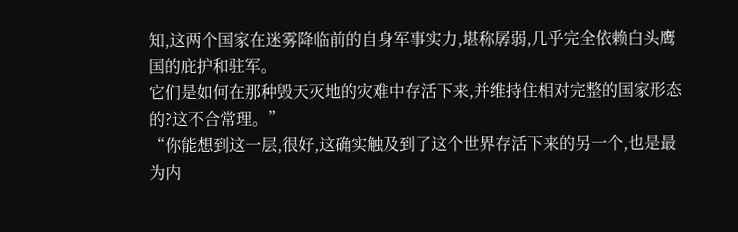知,这两个国家在迷雾降临前的自身军事实力,堪称孱弱,几乎完全依赖白头鹰国的庇护和驻军。
它们是如何在那种毁天灭地的灾难中存活下来,并维持住相对完整的国家形态的?这不合常理。”
“你能想到这一层,很好,这确实触及到了这个世界存活下来的另一个,也是最为内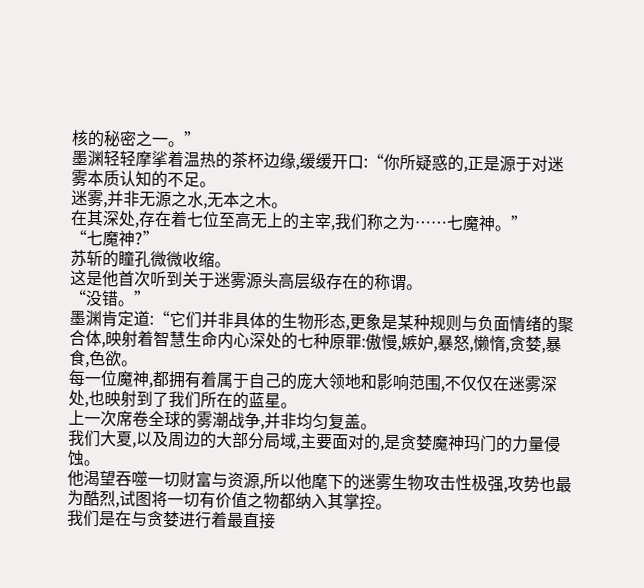核的秘密之一。”
墨渊轻轻摩挲着温热的茶杯边缘,缓缓开口:“你所疑惑的,正是源于对迷雾本质认知的不足。
迷雾,并非无源之水,无本之木。
在其深处,存在着七位至高无上的主宰,我们称之为……七魔神。”
“七魔神?”
苏斩的瞳孔微微收缩。
这是他首次听到关于迷雾源头高层级存在的称谓。
“没错。”
墨渊肯定道:“它们并非具体的生物形态,更象是某种规则与负面情绪的聚合体,映射着智慧生命内心深处的七种原罪:傲慢,嫉妒,暴怒,懒惰,贪婪,暴食,色欲。
每一位魔神,都拥有着属于自己的庞大领地和影响范围,不仅仅在迷雾深处,也映射到了我们所在的蓝星。
上一次席卷全球的雾潮战争,并非均匀复盖。
我们大夏,以及周边的大部分局域,主要面对的,是贪婪魔神玛门的力量侵蚀。
他渴望吞噬一切财富与资源,所以他麾下的迷雾生物攻击性极强,攻势也最为酷烈,试图将一切有价值之物都纳入其掌控。
我们是在与贪婪进行着最直接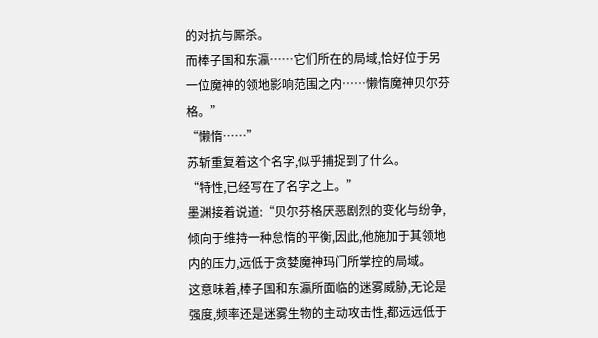的对抗与厮杀。
而棒子国和东瀛……它们所在的局域,恰好位于另一位魔神的领地影响范围之内……懒惰魔神贝尔芬格。”
“懒惰……”
苏斩重复着这个名字,似乎捕捉到了什么。
“特性,已经写在了名字之上。”
墨渊接着说道:“贝尔芬格厌恶剧烈的变化与纷争,倾向于维持一种怠惰的平衡,因此,他施加于其领地内的压力,远低于贪婪魔神玛门所掌控的局域。
这意味着,棒子国和东瀛所面临的迷雾威胁,无论是强度,频率还是迷雾生物的主动攻击性,都远远低于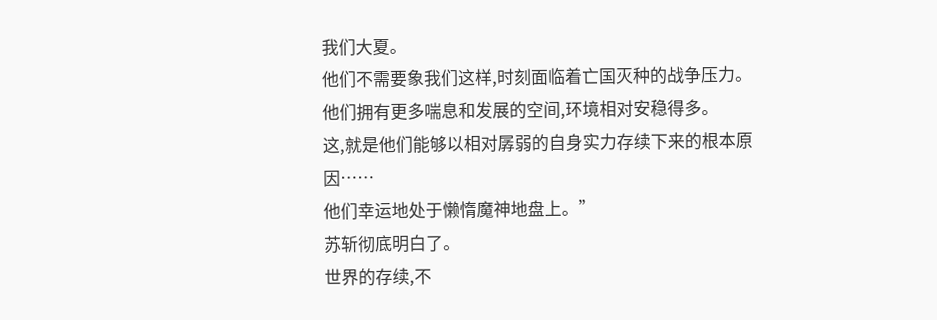我们大夏。
他们不需要象我们这样,时刻面临着亡国灭种的战争压力。
他们拥有更多喘息和发展的空间,环境相对安稳得多。
这,就是他们能够以相对孱弱的自身实力存续下来的根本原因……
他们幸运地处于懒惰魔神地盘上。”
苏斩彻底明白了。
世界的存续,不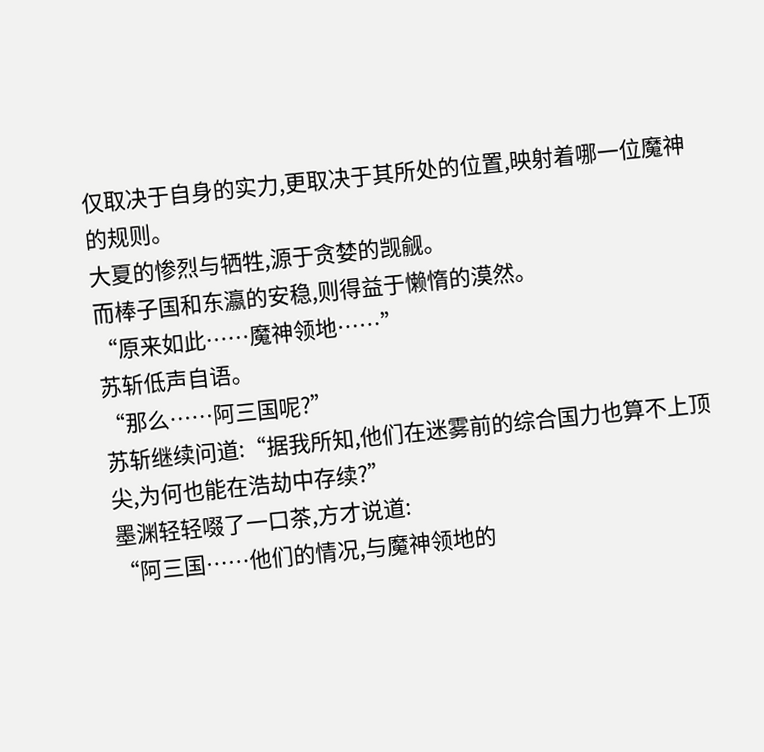仅取决于自身的实力,更取决于其所处的位置,映射着哪一位魔神的规则。
大夏的惨烈与牺牲,源于贪婪的觊觎。
而棒子国和东瀛的安稳,则得益于懒惰的漠然。
“原来如此……魔神领地……”
苏斩低声自语。
“那么……阿三国呢?”
苏斩继续问道:“据我所知,他们在迷雾前的综合国力也算不上顶尖,为何也能在浩劫中存续?”
墨渊轻轻啜了一口茶,方才说道:
“阿三国……他们的情况,与魔神领地的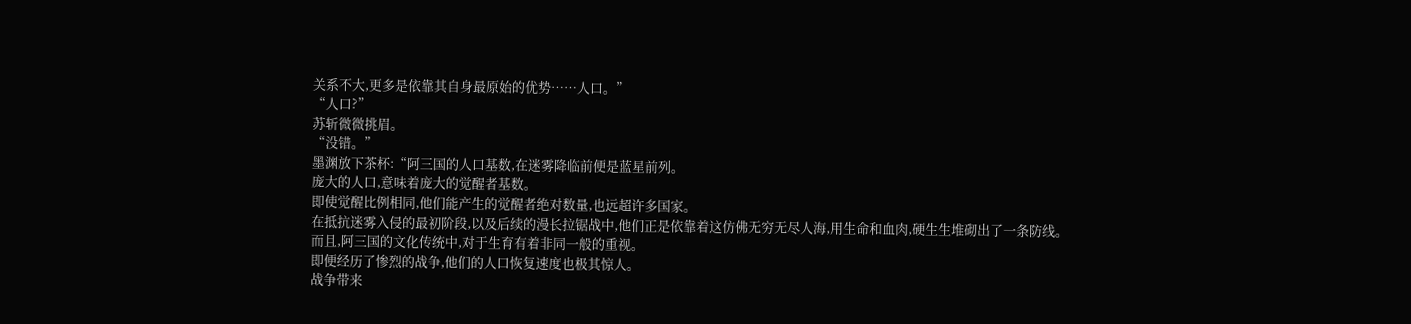关系不大,更多是依靠其自身最原始的优势……人口。”
“人口?”
苏斩微微挑眉。
“没错。”
墨渊放下茶杯:“阿三国的人口基数,在迷雾降临前便是蓝星前列。
庞大的人口,意味着庞大的觉醒者基数。
即使觉醒比例相同,他们能产生的觉醒者绝对数量,也远超许多国家。
在抵抗迷雾入侵的最初阶段,以及后续的漫长拉锯战中,他们正是依靠着这仿佛无穷无尽人海,用生命和血肉,硬生生堆砌出了一条防线。
而且,阿三国的文化传统中,对于生育有着非同一般的重视。
即便经历了惨烈的战争,他们的人口恢复速度也极其惊人。
战争带来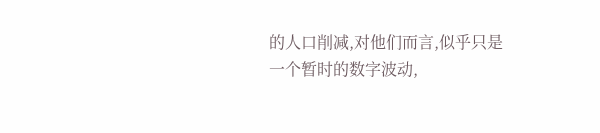的人口削减,对他们而言,似乎只是一个暂时的数字波动,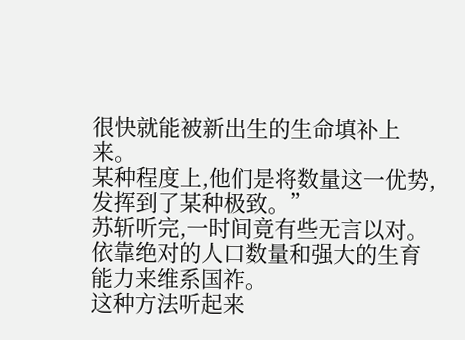很快就能被新出生的生命填补上来。
某种程度上,他们是将数量这一优势,发挥到了某种极致。”
苏斩听完,一时间竟有些无言以对。
依靠绝对的人口数量和强大的生育能力来维系国祚。
这种方法听起来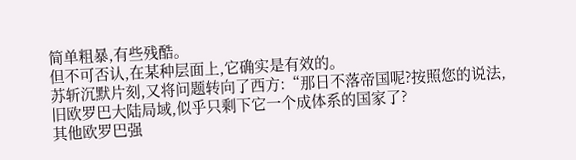简单粗暴,有些残酷。
但不可否认,在某种层面上,它确实是有效的。
苏斩沉默片刻,又将问题转向了西方:“那日不落帝国呢?按照您的说法,旧欧罗巴大陆局域,似乎只剩下它一个成体系的国家了?
其他欧罗巴强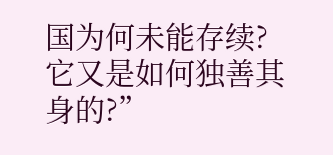国为何未能存续?
它又是如何独善其身的?”